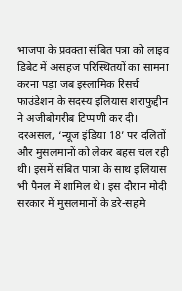भाजपा के प्रवक्ता संबित पत्रा को लाइव डिबेट में असहज परिस्थितयों का सामना करना पड़ा जब इस्लामिक रिसर्च फाउंडेशन के सदस्य इलियास शराफुद्दीन ने अजीबोगरीब टिप्पणी कर दी। दरअसल, ‘न्यूज इंडिया 18’ पर दलितों और मुसलमानों को लेकर बहस चल रही थी। इसमें संबित पात्रा के साथ इलियास भी पैनल में शामिल थे। इस दौरान मोदी सरकार में मुसलमानों के डरे-सहमे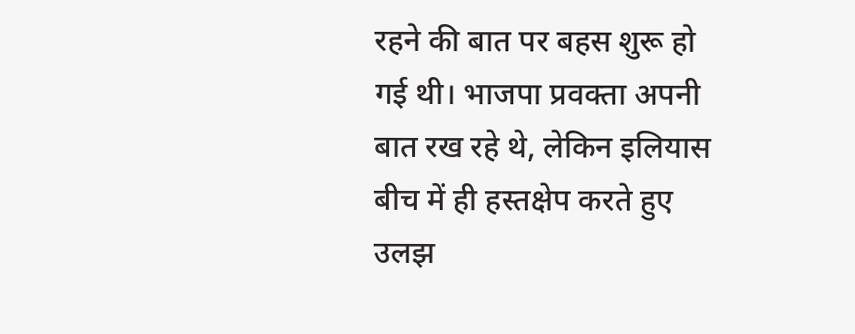रहने की बात पर बहस शुरू हो गई थी। भाजपा प्रवक्ता अपनी बात रख रहे थे, लेकिन इलियास बीच में ही हस्तक्षेप करते हुए उलझ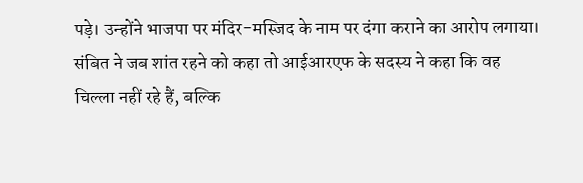पड़े। उन्होंने भाजपा पर मंदिर-मस्जिद के नाम पर दंगा कराने का आरोप लगाया। संबित ने जब शांत रहने को कहा तो आईआरएफ के सदस्य ने कहा कि वह चिल्ला नहीं रहे हैं, बल्कि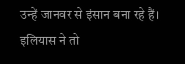उन्हें जानवर से इंसान बना रहे हैं। इलियास ने तो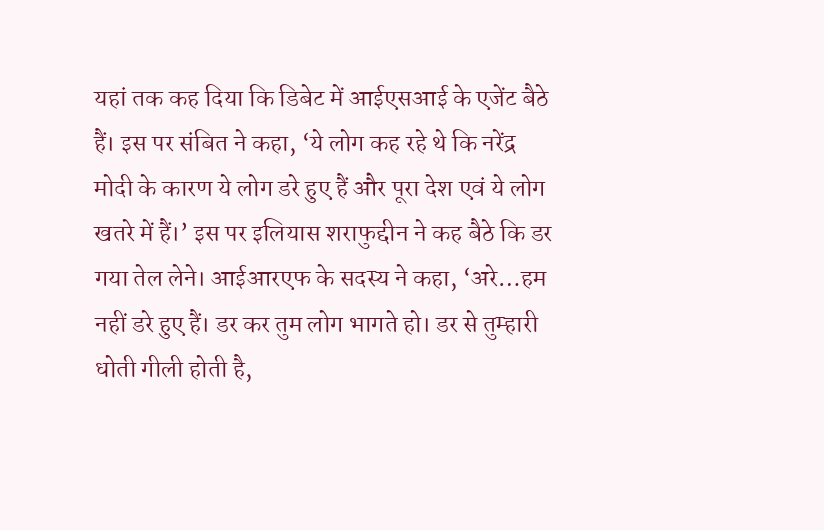यहां तक कह दिया कि डिबेट में आईएसआई के एजेंट बैठे हैं। इस पर संबित ने कहा, ‘ये लोग कह रहे थे कि नरेंद्र मोदी के कारण ये लोग डरे हुए हैं और पूरा देश एवं ये लोग खतरे में हैं।’ इस पर इलियास शराफुद्दीन ने कह बैठे कि डर गया तेल लेने। आईआरएफ के सदस्य ने कहा, ‘अरे…हम नहीं डरे हुए हैं। डर कर तुम लोग भागते हो। डर से तुम्हारी धोती गीली होती है,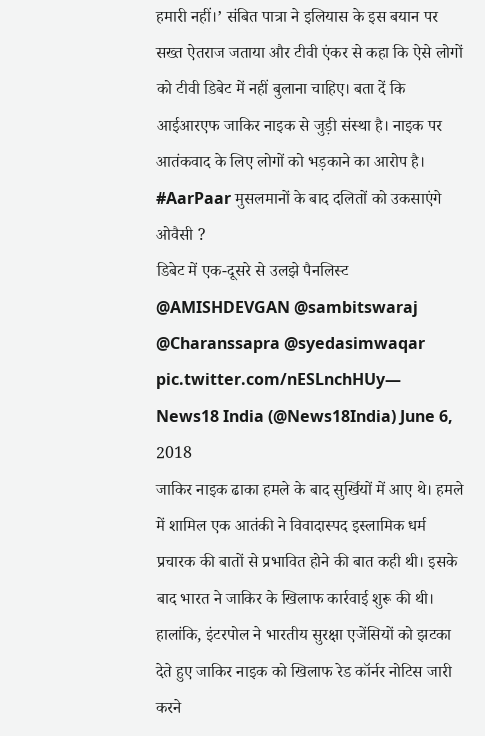हमारी नहीं।’ संबित पात्रा ने इलियास के इस बयान पर सख्त ऐतराज जताया और टीवी एंकर से कहा कि ऐसे लोगों को टीवी डिबेट में नहीं बुलाना चाहिए। बता दें कि आईआरएफ जाकिर नाइक से जुड़ी संस्था है। नाइक पर आतंकवाद के लिए लोगों को भड़काने का आरोप है।
#AarPaar मुसलमानों के बाद दलितों को उकसाएंगे ओवैसी ?
डिबेट में एक-दूसरे से उलझे पैनलिस्ट @AMISHDEVGAN @sambitswaraj @Charanssapra @syedasimwaqar pic.twitter.com/nESLnchHUy— News18 India (@News18India) June 6, 2018
जाकिर नाइक ढाका हमले के बाद सुर्खियों में आए थे। हमले में शामिल एक आतंकी ने विवादास्पद इस्लामिक धर्म प्रचारक की बातों से प्रभावित होने की बात कही थी। इसके बाद भारत ने जाकिर के खिलाफ कार्रवाई शुरू की थी। हालांकि, इंटरपोल ने भारतीय सुरक्षा एजेंसियों को झटका देते हुए जाकिर नाइक को खिलाफ रेड कॉर्नर नोटिस जारी करने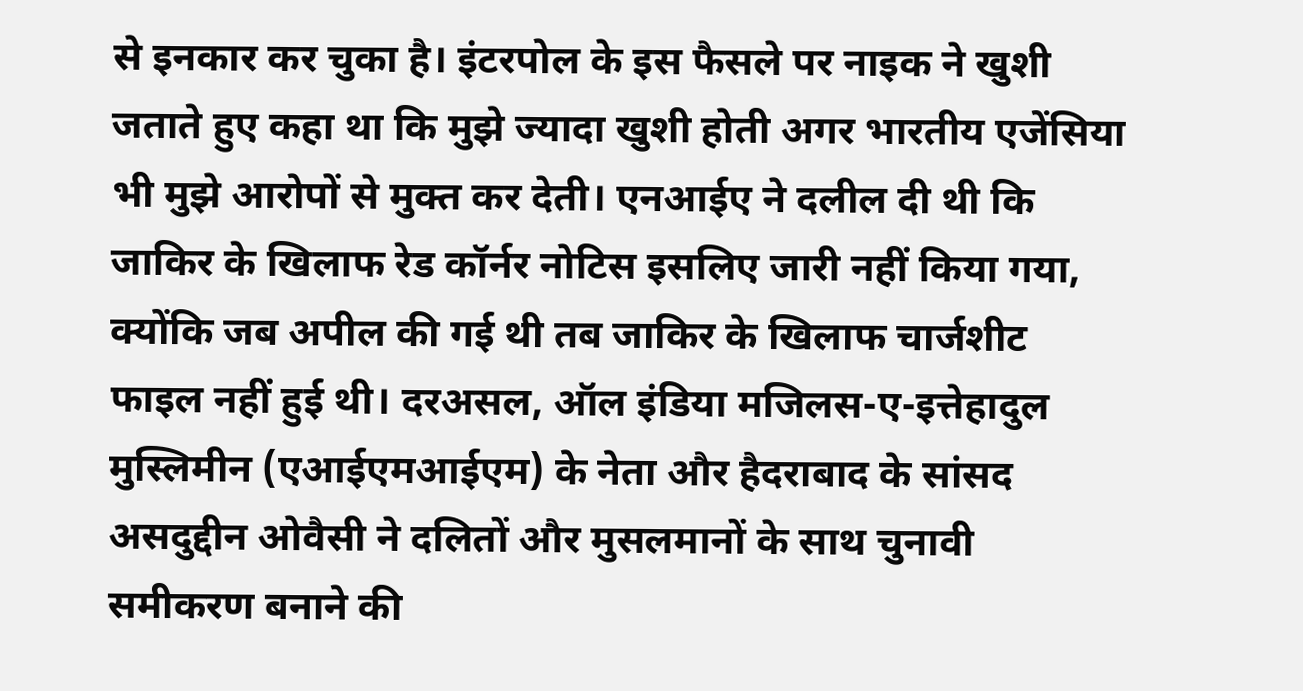से इनकार कर चुका है। इंटरपोल के इस फैसले पर नाइक ने खुशी जताते हुए कहा था कि मुझे ज्यादा खुशी होती अगर भारतीय एजेंसिया भी मुझे आरोपों से मुक्त कर देती। एनआईए ने दलील दी थी कि जाकिर के खिलाफ रेड कॉर्नर नोटिस इसलिए जारी नहीं किया गया, क्योंकि जब अपील की गई थी तब जाकिर के खिलाफ चार्जशीट फाइल नहीं हुई थी। दरअसल, ऑल इंडिया मजिलस-ए-इत्तेहादुल मुस्लिमीन (एआईएमआईएम) के नेता और हैदराबाद के सांसद असदुद्दीन ओवैसी ने दलितों और मुसलमानों के साथ चुनावी समीकरण बनाने की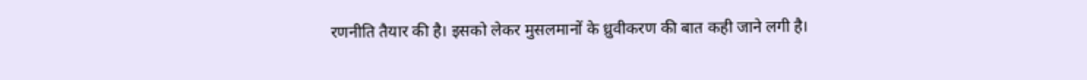रणनीति तैयार की है। इसको लेकर मुसलमानों के ध्रुवीकरण की बात कही जाने लगी है।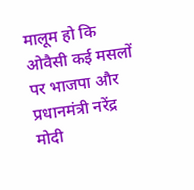मालूम हो कि ओवैसी कई मसलों पर भाजपा और प्रधानमंत्री नरेंद्र मोदी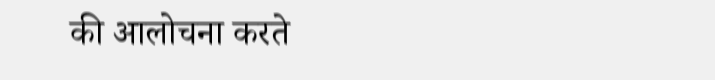की आलोचना करते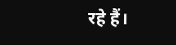रहे हैं।